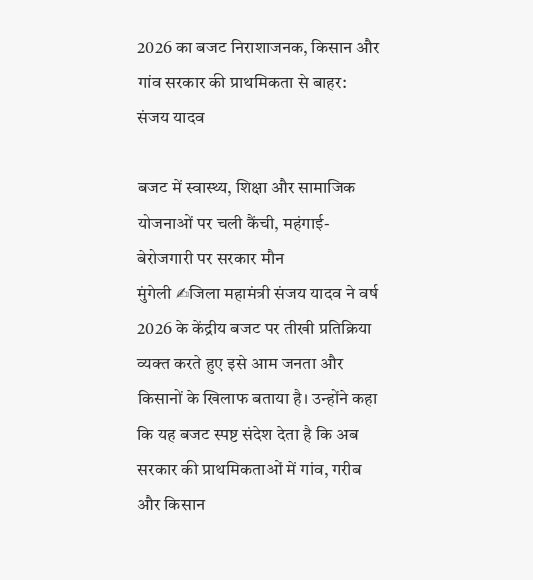2026 का बजट निराशाजनक, किसान और गांव सरकार की प्राथमिकता से बाहर: संजय यादव

बजट में स्वास्थ्य, शिक्षा और सामाजिक योजनाओं पर चली कैंची, महंगाई-बेरोजगारी पर सरकार मौन
मुंगेली ✍जिला महामंत्री संजय यादव ने वर्ष 2026 के केंद्रीय बजट पर तीखी प्रतिक्रिया व्यक्त करते हुए इसे आम जनता और किसानों के खिलाफ बताया है। उन्होंने कहा कि यह बजट स्पष्ट संदेश देता है कि अब सरकार की प्राथमिकताओं में गांव, गरीब और किसान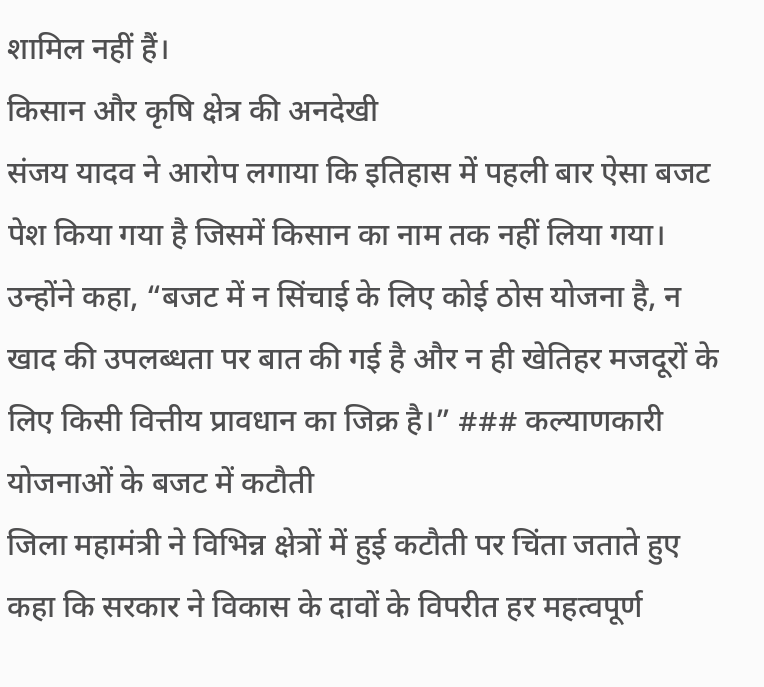शामिल नहीं हैं।
किसान और कृषि क्षेत्र की अनदेखी
संजय यादव ने आरोप लगाया कि इतिहास में पहली बार ऐसा बजट पेश किया गया है जिसमें किसान का नाम तक नहीं लिया गया। उन्होंने कहा, “बजट में न सिंचाई के लिए कोई ठोस योजना है, न खाद की उपलब्धता पर बात की गई है और न ही खेतिहर मजदूरों के लिए किसी वित्तीय प्रावधान का जिक्र है।” ### कल्याणकारी योजनाओं के बजट में कटौती
जिला महामंत्री ने विभिन्न क्षेत्रों में हुई कटौती पर चिंता जताते हुए कहा कि सरकार ने विकास के दावों के विपरीत हर महत्वपूर्ण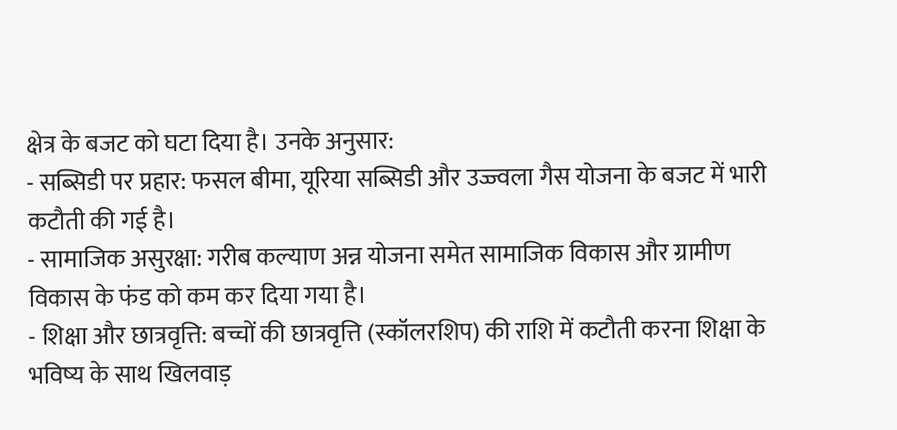क्षेत्र के बजट को घटा दिया है। उनके अनुसार:
- सब्सिडी पर प्रहार: फसल बीमा, यूरिया सब्सिडी और उज्ज्वला गैस योजना के बजट में भारी कटौती की गई है।
- सामाजिक असुरक्षा: गरीब कल्याण अन्न योजना समेत सामाजिक विकास और ग्रामीण विकास के फंड को कम कर दिया गया है।
- शिक्षा और छात्रवृत्ति: बच्चों की छात्रवृत्ति (स्कॉलरशिप) की राशि में कटौती करना शिक्षा के भविष्य के साथ खिलवाड़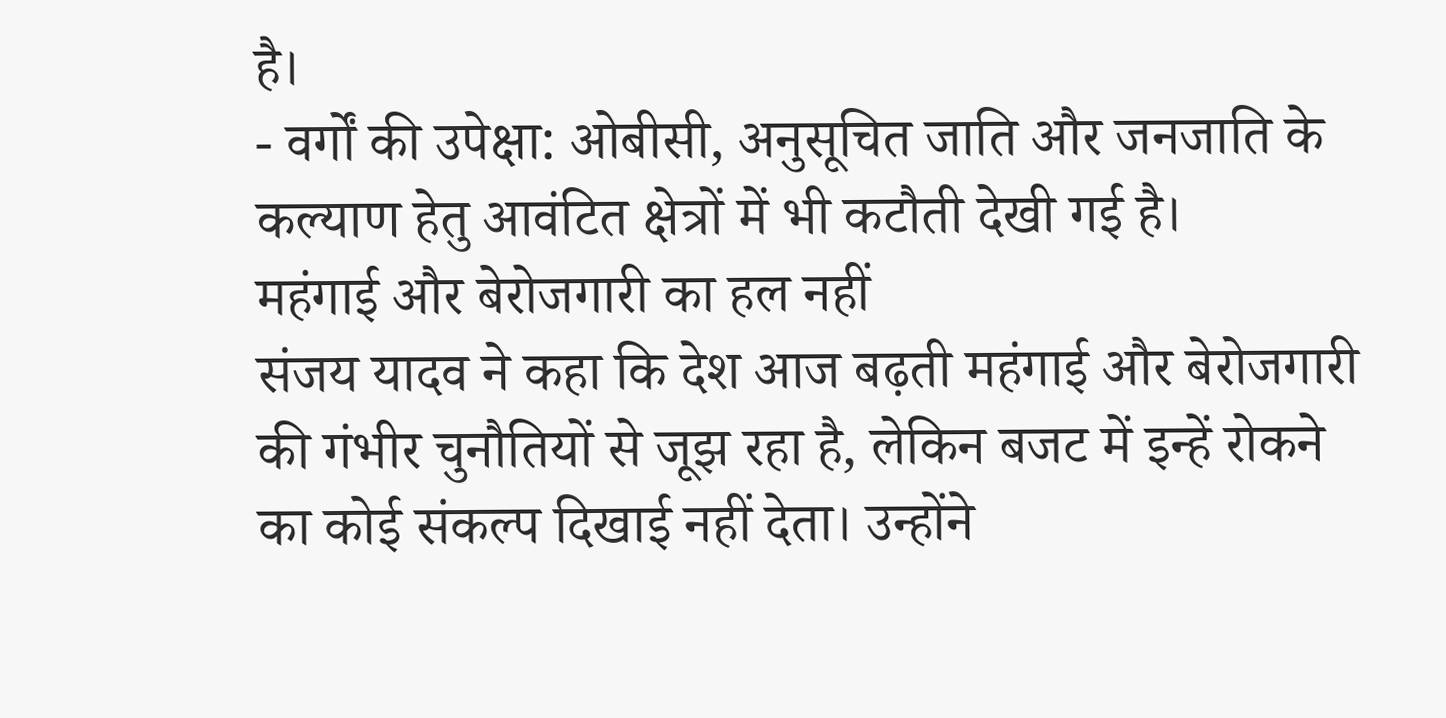है।
- वर्गों की उपेक्षा: ओबीसी, अनुसूचित जाति और जनजाति के कल्याण हेतु आवंटित क्षेत्रों में भी कटौती देखी गई है।
महंगाई और बेरोजगारी का हल नहीं
संजय यादव ने कहा कि देश आज बढ़ती महंगाई और बेरोजगारी की गंभीर चुनौतियों से जूझ रहा है, लेकिन बजट में इन्हें रोकने का कोई संकल्प दिखाई नहीं देता। उन्होंने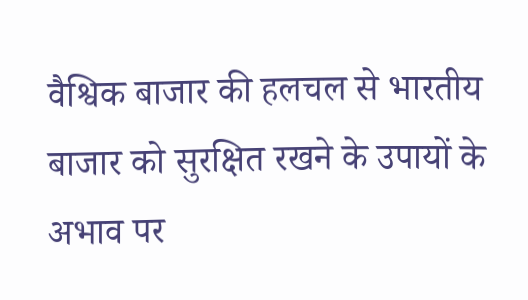वैश्विक बाजार की हलचल से भारतीय बाजार को सुरक्षित रखने के उपायों के अभाव पर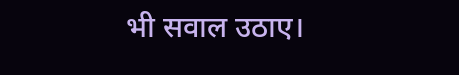भी सवाल उठाए।